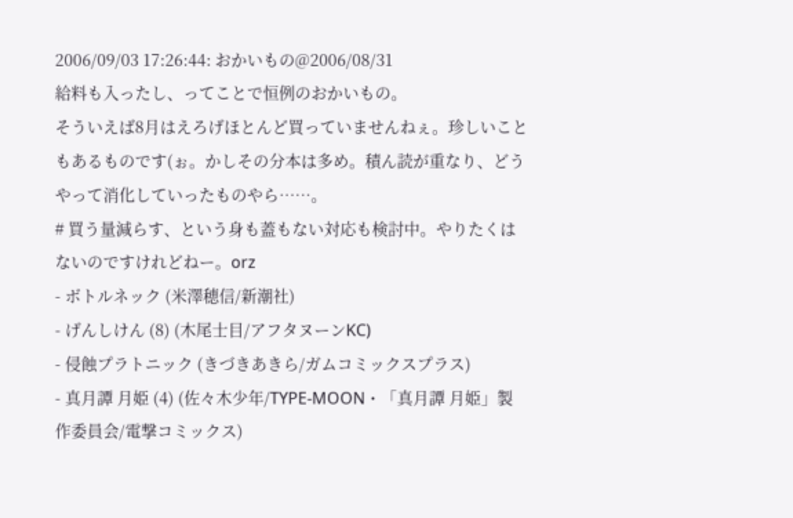2006/09/03 17:26:44: おかいもの@2006/08/31
給料も入ったし、ってことで恒例のおかいもの。
そういえば8月はえろげほとんど買っていませんねぇ。珍しいこともあるものです(ぉ。かしその分本は多め。積ん読が重なり、どうやって消化していったものやら……。
# 買う量減らす、という身も蓋もない対応も検討中。やりたくはないのですけれどねー。orz
- ボトルネック (米澤穂信/新潮社)
- げんしけん (8) (木尾士目/アフタヌーンKC)
- 侵蝕プラトニック (きづきあきら/ガムコミックスプラス)
- 真月譚 月姫 (4) (佐々木少年/TYPE-MOON・「真月譚 月姫」製作委員会/電撃コミックス)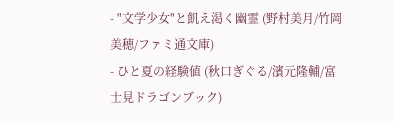- "文学少女"と飢え渇く幽霊 (野村美月/竹岡美穂/ファミ通文庫)
- ひと夏の経験値 (秋口ぎぐる/濱元隆輔/富士見ドラゴンブック)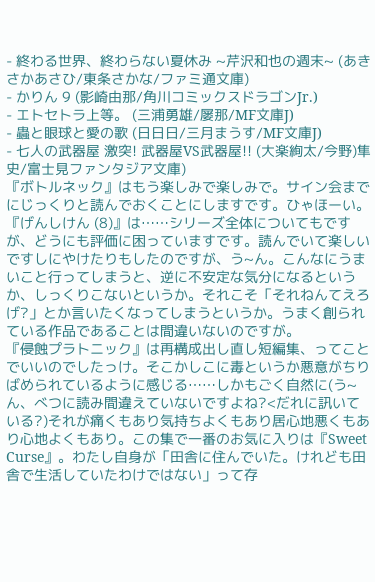- 終わる世界、終わらない夏休み ~芹沢和也の週末~ (あきさかあさひ/東条さかな/ファミ通文庫)
- かりん 9 (影崎由那/角川コミックスドラゴンJr.)
- エトセトラ上等。 (三浦勇雄/屡那/MF文庫J)
- 蟲と眼球と愛の歌 (日日日/三月まうす/MF文庫J)
- 七人の武器屋 激突! 武器屋VS武器屋!! (大楽絢太/今野)隼史/富士見ファンタジア文庫)
『ボトルネック』はもう楽しみで楽しみで。サイン会までにじっくりと読んでおくことにしますです。ひゃほーい。
『げんしけん (8)』は……シリーズ全体についてもですが、どうにも評価に困っていますです。読んでいて楽しいですしにやけたりもしたのですが、う~ん。こんなにうまいこと行ってしまうと、逆に不安定な気分になるというか、しっくりこないというか。それこそ「それねんてえろげ?」とか言いたくなってしまうというか。うまく創られている作品であることは間違いないのですが。
『侵蝕プラトニック』は再構成出し直し短編集、ってことでいいのでしたっけ。そこかしこに毒というか悪意がちりばめられているように感じる……しかもごく自然に(う~ん、べつに読み間違えていないですよね?<だれに訊いている?)それが痛くもあり気持ちよくもあり居心地悪くもあり心地よくもあり。この集で一番のお気に入りは『Sweet Curse』。わたし自身が「田舎に住んでいた。けれども田舎で生活していたわけではない」って存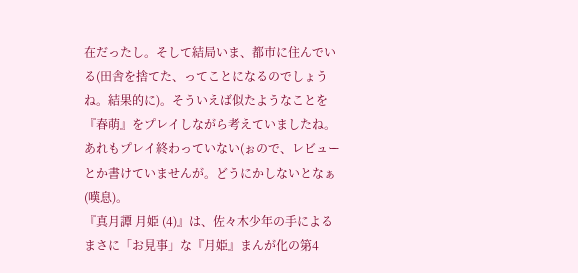在だったし。そして結局いま、都市に住んでいる(田舎を捨てた、ってことになるのでしょうね。結果的に)。そういえば似たようなことを『春萌』をプレイしながら考えていましたね。あれもプレイ終わっていない(ぉので、レビューとか書けていませんが。どうにかしないとなぁ(嘆息)。
『真月譚 月姫 (4)』は、佐々木少年の手によるまさに「お見事」な『月姫』まんが化の第4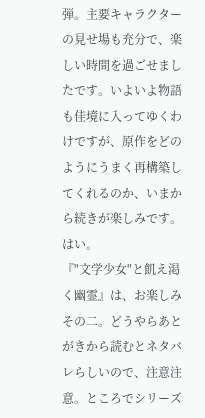弾。主要キャラクターの見せ場も充分で、楽しい時間を過ごせましたです。いよいよ物語も佳境に入ってゆくわけですが、原作をどのようにうまく再構築してくれるのか、いまから続きが楽しみです。はい。
『"文学少女"と飢え渇く幽霊』は、お楽しみその二。どうやらあとがきから読むとネタバレらしいので、注意注意。ところでシリーズ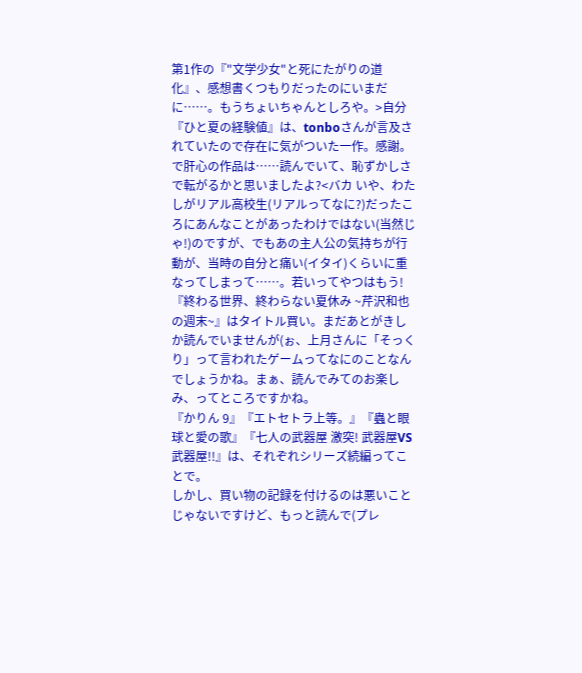第1作の『"文学少女"と死にたがりの道化』、感想書くつもりだったのにいまだに……。もうちょいちゃんとしろや。>自分
『ひと夏の経験値』は、tonboさんが言及されていたので存在に気がついた一作。感謝。で肝心の作品は……読んでいて、恥ずかしさで転がるかと思いましたよ?<バカ いや、わたしがリアル高校生(リアルってなに?)だったころにあんなことがあったわけではない(当然じゃ!)のですが、でもあの主人公の気持ちが行動が、当時の自分と痛い(イタイ)くらいに重なってしまって……。若いってやつはもう!
『終わる世界、終わらない夏休み ~芹沢和也の週末~』はタイトル買い。まだあとがきしか読んでいませんが(ぉ、上月さんに「そっくり」って言われたゲームってなにのことなんでしょうかね。まぁ、読んでみてのお楽しみ、ってところですかね。
『かりん 9』『エトセトラ上等。』『蟲と眼球と愛の歌』『七人の武器屋 激突! 武器屋VS武器屋!!』は、それぞれシリーズ続編ってことで。
しかし、買い物の記録を付けるのは悪いことじゃないですけど、もっと読んで(プレ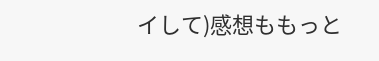イして)感想ももっと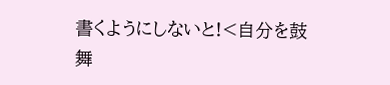書くようにしないと!<自分を鼓舞